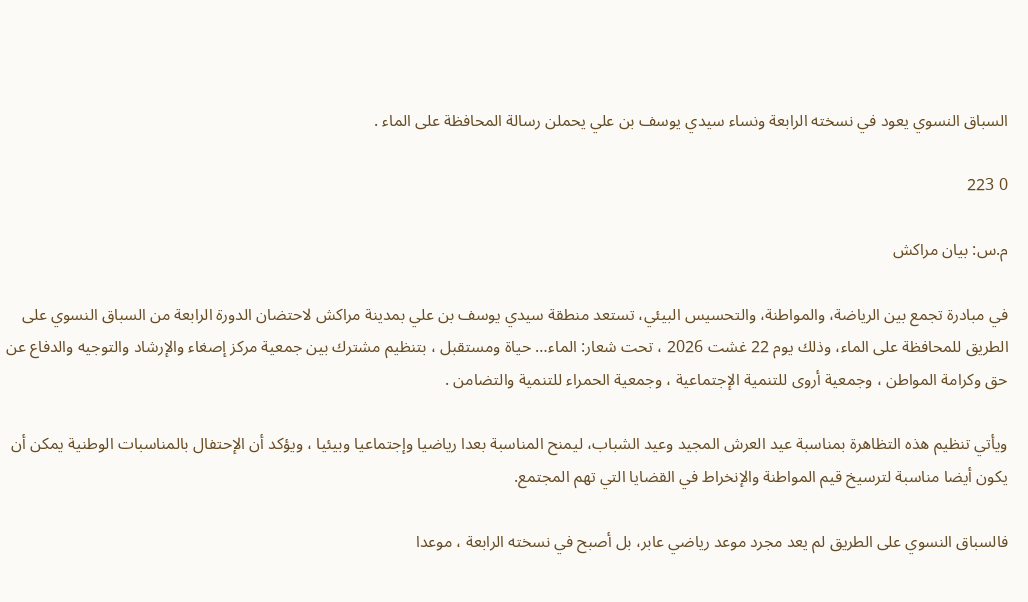السباق النسوي يعود في نسخته الرابعة ونساء سيدي يوسف بن علي يحملن رسالة المحافظة على الماء .

0 223

م.س: بيان مراكش

في مبادرة تجمع بين الرياضة، والمواطنة، والتحسيس البيئي، تستعد منطقة سيدي يوسف بن علي بمدينة مراكش لاحتضان الدورة الرابعة من السباق النسوي على الطريق للمحافظة على الماء، وذلك يوم 22 غشت 2026 ، تحت شعار: الماء… حياة ومستقبل ، بتنظيم مشترك بين جمعية مركز إصغاء والإرشاد والتوجيه والدفاع عن حق وكرامة المواطن ، وجمعية أروى للتنمية الإجتماعية ، وجمعية الحمراء للتنمية والتضامن .

ويأتي تنظيم هذه التظاهرة بمناسبة عيد العرش المجيد وعيد الشباب، ليمنح المناسبة بعدا رياضيا وإجتماعيا وبيئيا ، ويؤكد أن الإحتفال بالمناسبات الوطنية يمكن أن يكون أيضا مناسبة لترسيخ قيم المواطنة والإنخراط في القضايا التي تهم المجتمع.

فالسباق النسوي على الطريق لم يعد مجرد موعد رياضي عابر، بل أصبح في نسخته الرابعة ، موعدا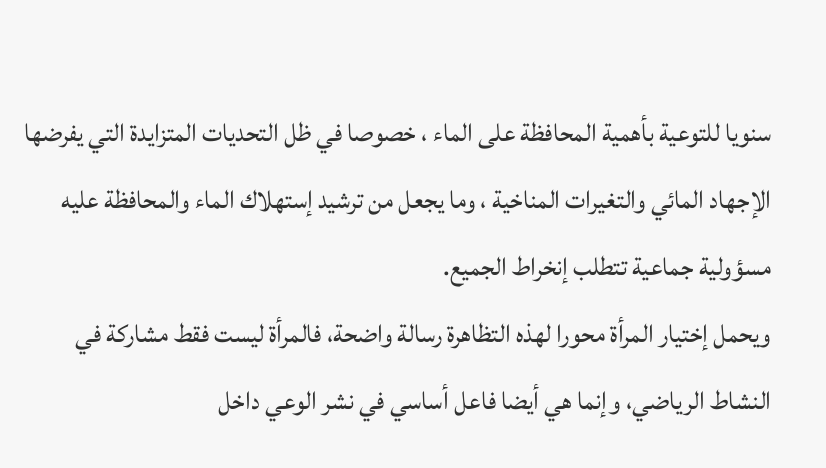سنويا للتوعية بأهمية المحافظة على الماء ، خصوصا في ظل التحديات المتزايدة التي يفرضها الإجهاد المائي والتغيرات المناخية ، وما يجعل من ترشيد إستهلاك الماء والمحافظة عليه مسؤولية جماعية تتطلب إنخراط الجميع.
ويحمل إختيار المرأة محورا لهذه التظاهرة رسالة واضحة، فالمرأة ليست فقط مشاركة في النشاط الرياضي، وإنما هي أيضا فاعل أساسي في نشر الوعي داخل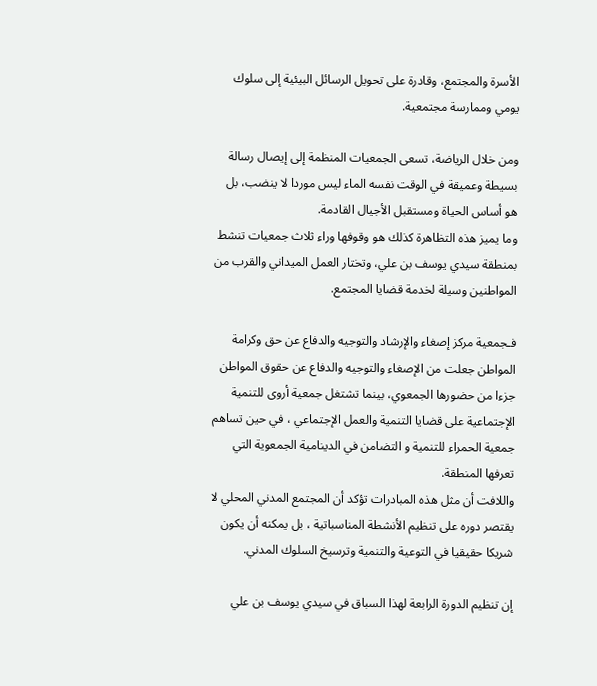الأسرة والمجتمع، وقادرة على تحويل الرسائل البيئية إلى سلوك يومي وممارسة مجتمعية.

ومن خلال الرياضة، تسعى الجمعيات المنظمة إلى إيصال رسالة بسيطة وعميقة في الوقت نفسه الماء ليس موردا لا ينضب، بل هو أساس الحياة ومستقبل الأجيال القادمة.
وما يميز هذه التظاهرة كذلك هو وقوفها وراء ثلاث جمعيات تنشط بمنطقة سيدي يوسف بن علي، وتختار العمل الميداني والقرب من المواطنين وسيلة لخدمة قضايا المجتمع.

فـجمعية مركز إصغاء والإرشاد والتوجيه والدفاع عن حق وكرامة المواطن جعلت من الإصغاء والتوجيه والدفاع عن حقوق المواطن جزءا من حضورها الجمعوي، بينما تشتغل جمعية أروى للتنمية الإجتماعية على قضايا التنمية والعمل الإجتماعي ، في حين تساهم جمعية الحمراء للتنمية و التضامن في الدينامية الجمعوية التي تعرفها المنطقة.
واللافت أن مثل هذه المبادرات تؤكد أن المجتمع المدني المحلي لا يقتصر دوره على تنظيم الأنشطة المناسباتية ، بل يمكنه أن يكون شريكا حقيقيا في التوعية والتنمية وترسيخ السلوك المدني.

إن تنظيم الدورة الرابعة لهذا السباق في سيدي يوسف بن علي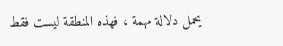يحمل دلالة مهمة ، فهذه المنطقة ليست فقط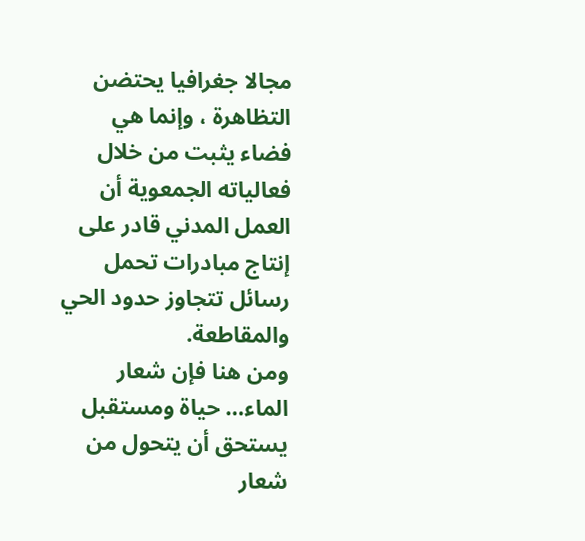مجالا جغرافيا يحتضن التظاهرة ، وإنما هي فضاء يثبت من خلال فعالياته الجمعوية أن العمل المدني قادر على إنتاج مبادرات تحمل رسائل تتجاوز حدود الحي والمقاطعة.
ومن هنا فإن شعار الماء… حياة ومستقبل يستحق أن يتحول من شعار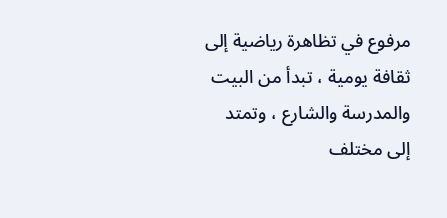مرفوع في تظاهرة رياضية إلى ثقافة يومية ، تبدأ من البيت والمدرسة والشارع ، وتمتد إلى مختلف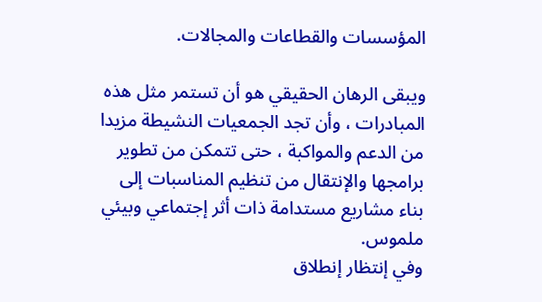المؤسسات والقطاعات والمجالات.

ويبقى الرهان الحقيقي هو أن تستمر مثل هذه المبادرات ، وأن تجد الجمعيات النشيطة مزيدا من الدعم والمواكبة ، حتى تتمكن من تطوير برامجها والإنتقال من تنظيم المناسبات إلى بناء مشاريع مستدامة ذات أثر إجتماعي وبيئي ملموس.
وفي إنتظار إنطلاق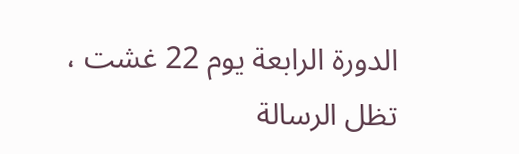الدورة الرابعة يوم 22 غشت ، تظل الرسالة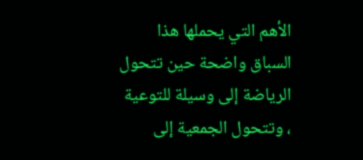الأهم التي يحملها هذا السباق واضحة حين تتحول الرياضة إلى وسيلة للتوعية ، وتتحول الجمعية إلى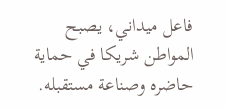فاعل ميداني، يصبح المواطن شريكا في حماية حاضره وصناعة مستقبله.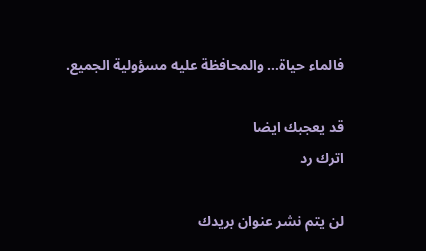فالماء حياة… والمحافظة عليه مسؤولية الجميع.

قد يعجبك ايضا
اترك رد

لن يتم نشر عنوان بريدك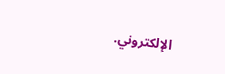الإلكتروني.